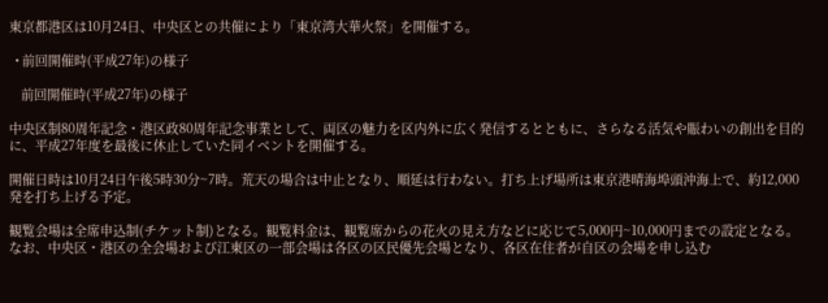東京都港区は10月24日、中央区との共催により「東京湾大華火祭」を開催する。

  • 前回開催時(平成27年)の様子

    前回開催時(平成27年)の様子

中央区制80周年記念・港区政80周年記念事業として、両区の魅力を区内外に広く発信するとともに、さらなる活気や賑わいの創出を目的に、平成27年度を最後に休止していた同イベントを開催する。

開催日時は10月24日午後5時30分~7時。荒天の場合は中止となり、順延は行わない。打ち上げ場所は東京港晴海埠頭沖海上で、約12,000発を打ち上げる予定。

観覧会場は全席申込制(チケット制)となる。観覧料金は、観覧席からの花火の見え方などに応じて5,000円~10,000円までの設定となる。なお、中央区・港区の全会場および江東区の一部会場は各区の区民優先会場となり、各区在住者が自区の会場を申し込む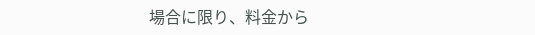場合に限り、料金から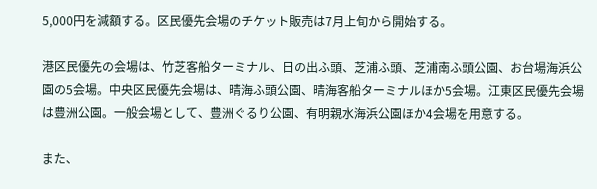5,000円を減額する。区民優先会場のチケット販売は7月上旬から開始する。

港区民優先の会場は、竹芝客船ターミナル、日の出ふ頭、芝浦ふ頭、芝浦南ふ頭公園、お台場海浜公園の5会場。中央区民優先会場は、晴海ふ頭公園、晴海客船ターミナルほか5会場。江東区民優先会場は豊洲公園。一般会場として、豊洲ぐるり公園、有明親水海浜公園ほか4会場を用意する。

また、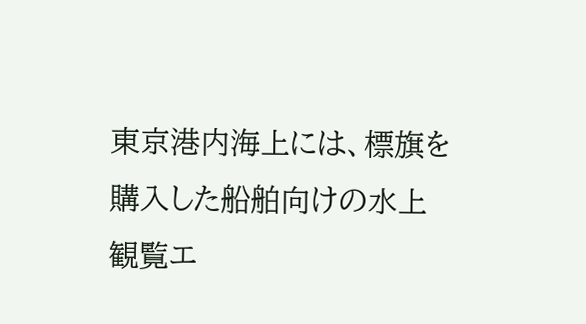東京港内海上には、標旗を購入した船舶向けの水上観覧エ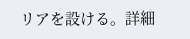リアを設ける。詳細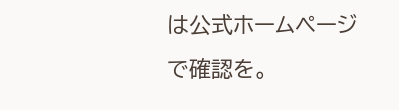は公式ホームページで確認を。